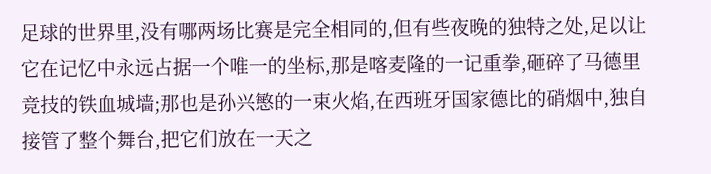足球的世界里,没有哪两场比赛是完全相同的,但有些夜晚的独特之处,足以让它在记忆中永远占据一个唯一的坐标,那是喀麦隆的一记重拳,砸碎了马德里竞技的铁血城墙;那也是孙兴慜的一束火焰,在西班牙国家德比的硝烟中,独自接管了整个舞台,把它们放在一天之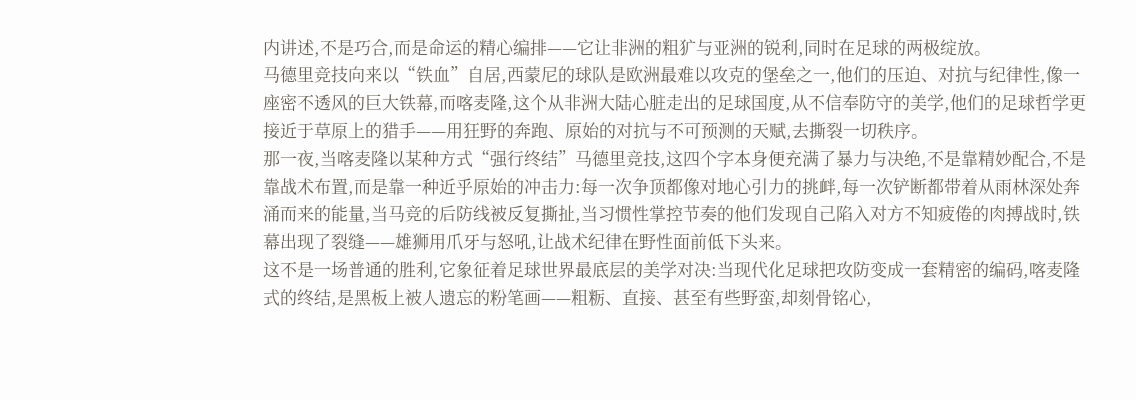内讲述,不是巧合,而是命运的精心编排——它让非洲的粗犷与亚洲的锐利,同时在足球的两极绽放。
马德里竞技向来以“铁血”自居,西蒙尼的球队是欧洲最难以攻克的堡垒之一,他们的压迫、对抗与纪律性,像一座密不透风的巨大铁幕,而喀麦隆,这个从非洲大陆心脏走出的足球国度,从不信奉防守的美学,他们的足球哲学更接近于草原上的猎手——用狂野的奔跑、原始的对抗与不可预测的天赋,去撕裂一切秩序。
那一夜,当喀麦隆以某种方式“强行终结”马德里竞技,这四个字本身便充满了暴力与决绝,不是靠精妙配合,不是靠战术布置,而是靠一种近乎原始的冲击力:每一次争顶都像对地心引力的挑衅,每一次铲断都带着从雨林深处奔涌而来的能量,当马竞的后防线被反复撕扯,当习惯性掌控节奏的他们发现自己陷入对方不知疲倦的肉搏战时,铁幕出现了裂缝——雄狮用爪牙与怒吼,让战术纪律在野性面前低下头来。
这不是一场普通的胜利,它象征着足球世界最底层的美学对决:当现代化足球把攻防变成一套精密的编码,喀麦隆式的终结,是黑板上被人遗忘的粉笔画——粗粝、直接、甚至有些野蛮,却刻骨铭心,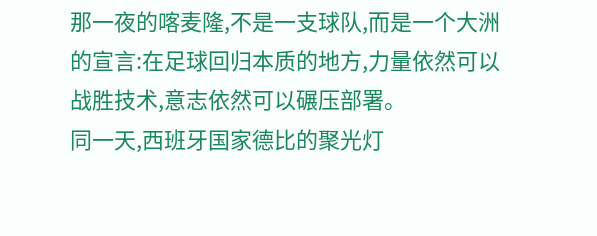那一夜的喀麦隆,不是一支球队,而是一个大洲的宣言:在足球回归本质的地方,力量依然可以战胜技术,意志依然可以碾压部署。
同一天,西班牙国家德比的聚光灯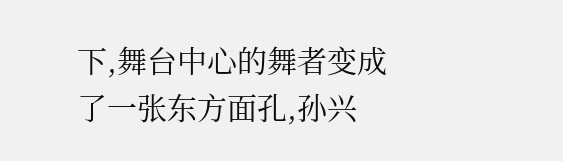下,舞台中心的舞者变成了一张东方面孔,孙兴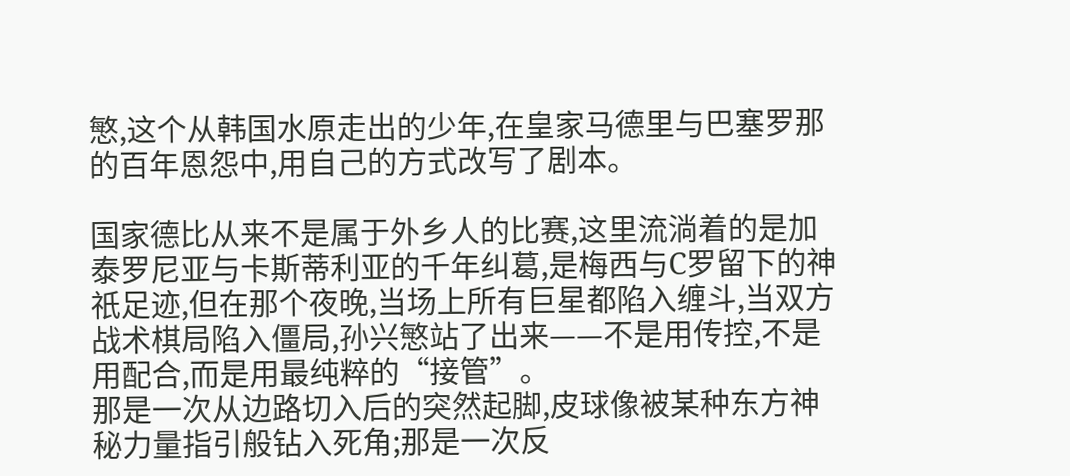慜,这个从韩国水原走出的少年,在皇家马德里与巴塞罗那的百年恩怨中,用自己的方式改写了剧本。

国家德比从来不是属于外乡人的比赛,这里流淌着的是加泰罗尼亚与卡斯蒂利亚的千年纠葛,是梅西与C罗留下的神祇足迹,但在那个夜晚,当场上所有巨星都陷入缠斗,当双方战术棋局陷入僵局,孙兴慜站了出来——不是用传控,不是用配合,而是用最纯粹的“接管”。
那是一次从边路切入后的突然起脚,皮球像被某种东方神秘力量指引般钻入死角;那是一次反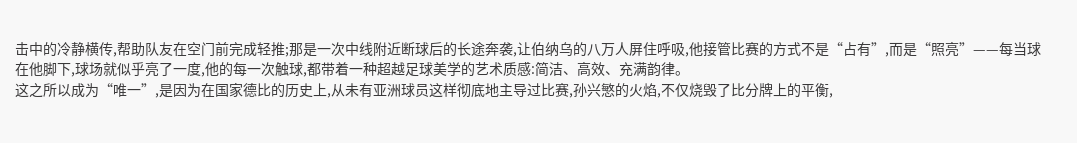击中的冷静横传,帮助队友在空门前完成轻推;那是一次中线附近断球后的长途奔袭,让伯纳乌的八万人屏住呼吸,他接管比赛的方式不是“占有”,而是“照亮”——每当球在他脚下,球场就似乎亮了一度,他的每一次触球,都带着一种超越足球美学的艺术质感:简洁、高效、充满韵律。
这之所以成为“唯一”,是因为在国家德比的历史上,从未有亚洲球员这样彻底地主导过比赛,孙兴慜的火焰,不仅烧毁了比分牌上的平衡,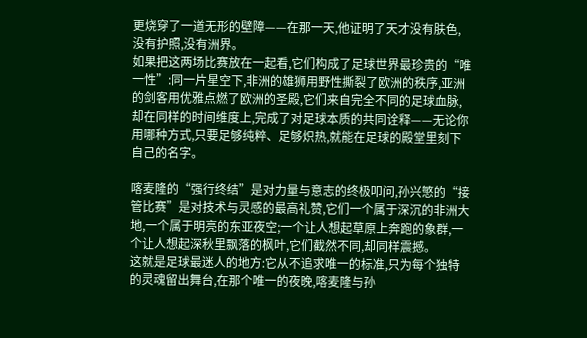更烧穿了一道无形的壁障——在那一天,他证明了天才没有肤色,没有护照,没有洲界。
如果把这两场比赛放在一起看,它们构成了足球世界最珍贵的“唯一性”:同一片星空下,非洲的雄狮用野性撕裂了欧洲的秩序,亚洲的剑客用优雅点燃了欧洲的圣殿,它们来自完全不同的足球血脉,却在同样的时间维度上,完成了对足球本质的共同诠释——无论你用哪种方式,只要足够纯粹、足够炽热,就能在足球的殿堂里刻下自己的名字。

喀麦隆的“强行终结”是对力量与意志的终极叩问,孙兴慜的“接管比赛”是对技术与灵感的最高礼赞,它们一个属于深沉的非洲大地,一个属于明亮的东亚夜空;一个让人想起草原上奔跑的象群,一个让人想起深秋里飘落的枫叶,它们截然不同,却同样震撼。
这就是足球最迷人的地方:它从不追求唯一的标准,只为每个独特的灵魂留出舞台,在那个唯一的夜晚,喀麦隆与孙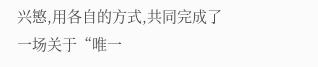兴慜,用各自的方式,共同完成了一场关于“唯一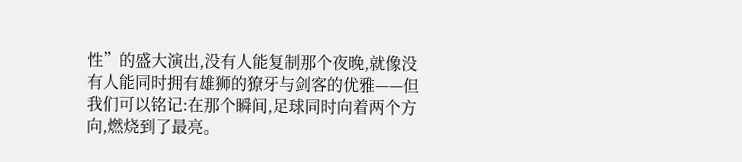性”的盛大演出,没有人能复制那个夜晚,就像没有人能同时拥有雄狮的獠牙与剑客的优雅——但我们可以铭记:在那个瞬间,足球同时向着两个方向,燃烧到了最亮。